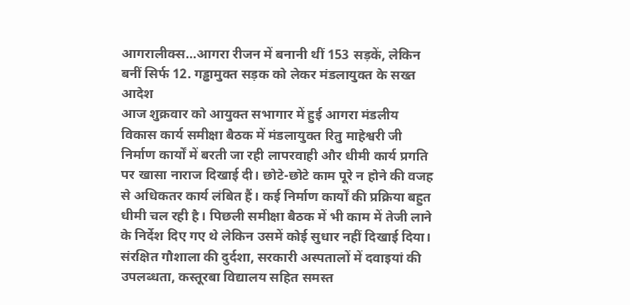आगरालीक्स…आगरा रीजन में बनानी थीं 153 सड़कें, लेकिन बनीं सिर्फ 12. गड्ढामुक्त सड़क को लेकर मंडलायुक्त के सख्त आदेश
आज शुक्रवार को आयुक्त सभागार में हुई आगरा मंडलीय विकास कार्य समीक्षा बैठक में मंडलायुक्त रितु माहेश्वरी जी निर्माण कार्यों में बरती जा रही लापरवाही और धीमी कार्य प्रगति पर खासा नाराज दिखाई दी। छोटे-छोटे काम पूरे न होने की वजह से अधिकतर कार्य लंबित हैं। कई निर्माण कार्यों की प्रक्रिया बहुत धीमी चल रही है। पिछली समीक्षा बैठक में भी काम में तेजी लाने के निर्देश दिए गए थे लेकिन उसमें कोई सुधार नहीं दिखाई दिया। संरक्षित गौशाला की दुर्दशा, सरकारी अस्पतालों में दवाइयां की उपलब्धता, कस्तूरबा विद्यालय सहित समस्त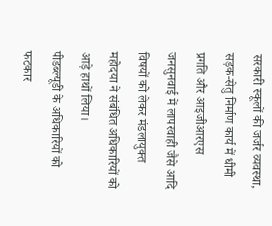सरकारी स्कूलों की जर्जर व्यवस्था, सड़क-सेतु निर्माण कार्य में धीमी प्रगति और आइजीआरएस जनसुनवाई में लापरवाही जैसे आदि विषयों को लेकर मंडलायुक्त महोदया ने संबंधित अधिकारियों को आड़े हाथों लिया।
पीडब्ल्यूडी के अधिकारियों को फटकार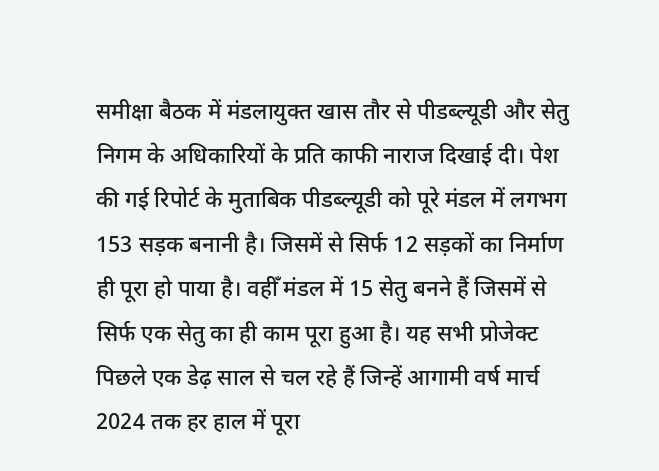समीक्षा बैठक में मंडलायुक्त खास तौर से पीडब्ल्यूडी और सेतु निगम के अधिकारियों के प्रति काफी नाराज दिखाई दी। पेश की गई रिपोर्ट के मुताबिक पीडब्ल्यूडी को पूरे मंडल में लगभग 153 सड़क बनानी है। जिसमें से सिर्फ 12 सड़कों का निर्माण ही पूरा हो पाया है। वहीँ मंडल में 15 सेतु बनने हैं जिसमें से सिर्फ एक सेतु का ही काम पूरा हुआ है। यह सभी प्रोजेक्ट पिछले एक डेढ़ साल से चल रहे हैं जिन्हें आगामी वर्ष मार्च 2024 तक हर हाल में पूरा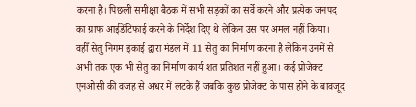करना है। पिछली समीक्षा बैठक में सभी सड़कों का सर्वे करने और प्रत्येक जनपद का ग्राफ आईडेंटिफाई करने के निर्देश दिए थे लेकिन उस पर अमल नहीं किया।
वहीँ सेतु निगम इकाई द्वारा मंडल में 11 सेतु का निर्माण करना है लेकिन उनमें से अभी तक एक भी सेतु का निर्माण कार्य शत प्रतिशत नहीं हुआ। कई प्रोजेक्ट एनओसी की वजह से अधर में लटके हैं जबकि कुछ प्रोजेक्ट के पास होने के बावजूद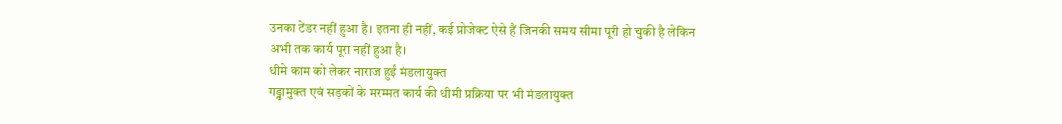उनका टेंडर नहीं हुआ है। इतना ही नहीं, कई प्रोजेक्ट ऐसे हैं जिनकी समय सीमा पूरी हो चुकी है लेकिन अभी तक कार्य पूरा नहीं हुआ है।
धीमे काम को लेकर नाराज हुईं मंडलायुक्त
गड्ढामुक्त एवं सड़कों के मरम्मत कार्य की धीमी प्रक्रिया पर भी मंडलायुक्त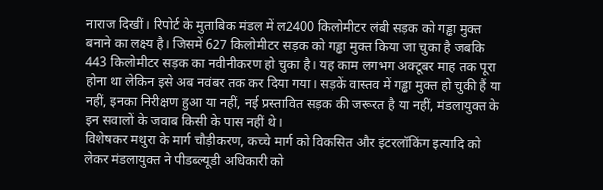नाराज दिखीं। रिपोर्ट के मुताबिक मंडल में ल2400 किलोमीटर लंबी सड़क को गड्ढा मुक्त बनाने का लक्ष्य है। जिसमें 627 किलोमीटर सड़क को गड्ढा मुक्त किया जा चुका है जबकि 443 किलोमीटर सड़क का नवीनीकरण हो चुका है। यह काम लगभग अक्टूबर माह तक पूरा होना था लेकिन इसे अब नवंबर तक कर दिया गया। सड़कें वास्तव में गड्ढा मुक्त हो चुकी हैं या नहीं, इनका निरीक्षण हुआ या नहीं, नई प्रस्तावित सड़क की जरूरत है या नहीं, मंडलायुक्त के इन सवालों के जवाब किसी के पास नहीं थे।
विशेषकर मथुरा के मार्ग चौड़ीकरण, कच्चे मार्ग को विकसित और इंटरलॉकिंग इत्यादि को लेकर मंडलायुक्त ने पीडब्ल्यूडी अधिकारी को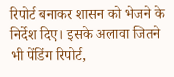रिपोर्ट बनाकर शासन को भेजने के निर्देश दिए। इसके अलावा जितने भी पेंडिंग रिपोर्ट,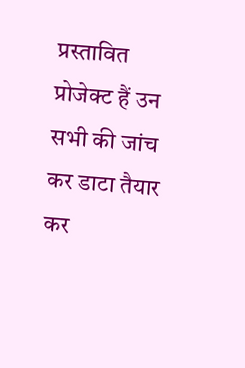प्रस्तावित प्रोजेक्ट हैं उन सभी की जांच कर डाटा तैयार कर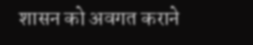शासन को अवगत कराने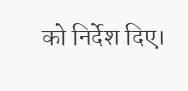को निर्देश दिए।